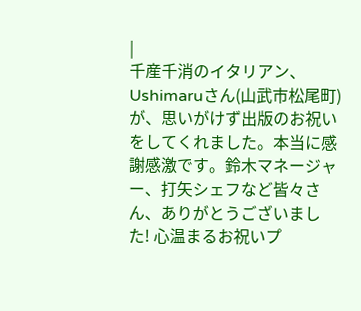|
千産千消のイタリアン、Ushimaruさん(山武市松尾町)が、思いがけず出版のお祝いをしてくれました。本当に感謝感激です。鈴木マネージャー、打矢シェフなど皆々さん、ありがとうございました! 心温まるお祝いプ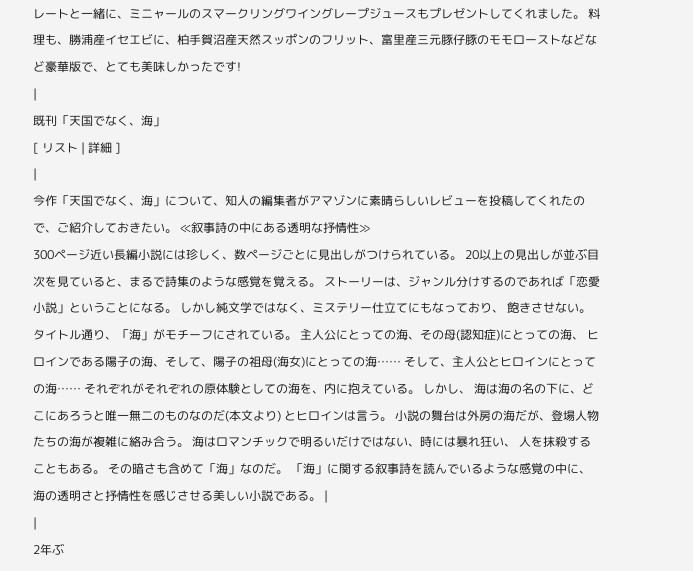レートと一緒に、ミニャールのスマークリングワイングレープジュースもプレゼントしてくれました。 料理も、勝浦産イセエビに、柏手賀沼産天然スッポンのフリット、富里産三元豚仔豚のモモローストなどなど豪華版で、とても美味しかったです!
|
既刊「天国でなく、海」
[ リスト | 詳細 ]
|
今作「天国でなく、海」について、知人の編集者がアマゾンに素晴らしいレビューを投稿してくれたので、ご紹介しておきたい。 ≪叙事詩の中にある透明な抒情性≫
300ページ近い長編小説には珍しく、数ページごとに見出しがつけられている。 20以上の見出しが並ぶ目次を見ていると、まるで詩集のような感覚を覚える。 ストーリーは、ジャンル分けするのであれば「恋愛小説」ということになる。 しかし純文学ではなく、ミステリー仕立てにもなっており、 飽きさせない。 タイトル通り、「海」がモチーフにされている。 主人公にとっての海、その母(認知症)にとっての海、 ヒロインである陽子の海、そして、陽子の祖母(海女)にとっての海…… そして、主人公とヒロインにとっての海…… それぞれがそれぞれの原体験としての海を、内に抱えている。 しかし、 海は海の名の下に、どこにあろうと唯一無二のものなのだ(本文より) とヒロインは言う。 小説の舞台は外房の海だが、登場人物たちの海が複雑に絡み合う。 海はロマンチックで明るいだけではない、時には暴れ狂い、 人を抹殺することもある。 その暗さも含めて「海」なのだ。 「海」に関する叙事詩を読んでいるような感覚の中に、 海の透明さと抒情性を感じさせる美しい小説である。 |
|
2年ぶ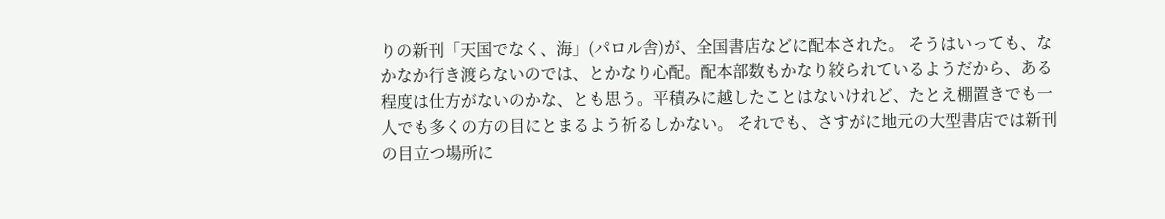りの新刊「天国でなく、海」(パロル舎)が、全国書店などに配本された。 そうはいっても、なかなか行き渡らないのでは、とかなり心配。配本部数もかなり絞られているようだから、ある程度は仕方がないのかな、とも思う。平積みに越したことはないけれど、たとえ棚置きでも一人でも多くの方の目にとまるよう祈るしかない。 それでも、さすがに地元の大型書店では新刊の目立つ場所に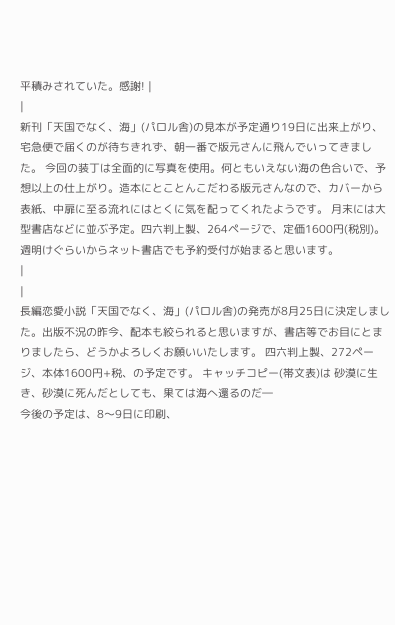平積みされていた。感謝! |
|
新刊「天国でなく、海」(パロル舎)の見本が予定通り19日に出来上がり、宅急便で届くのが待ちきれず、朝一番で版元さんに飛んでいってきました。 今回の装丁は全面的に写真を使用。何ともいえない海の色合いで、予想以上の仕上がり。造本にとことんこだわる版元さんなので、カバーから表紙、中扉に至る流れにはとくに気を配ってくれたようです。 月末には大型書店などに並ぶ予定。四六判上製、264ページで、定価1600円(税別)。週明けぐらいからネット書店でも予約受付が始まると思います。
|
|
長編恋愛小説「天国でなく、海」(パロル舎)の発売が8月25日に決定しました。出版不況の昨今、配本も絞られると思いますが、書店等でお目にとまりましたら、どうかよろしくお願いいたします。 四六判上製、272ページ、本体1600円+税、の予定です。 キャッチコピー(帯文表)は 砂漠に生き、砂漠に死んだとしても、果ては海へ還るのだ―
今後の予定は、8〜9日に印刷、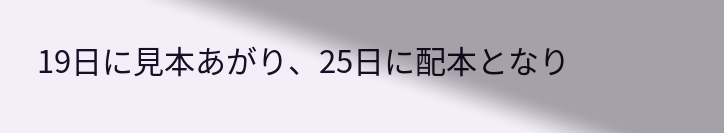19日に見本あがり、25日に配本となり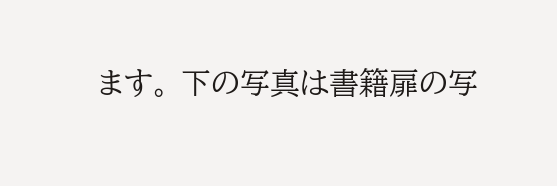ます。 下の写真は書籍扉の写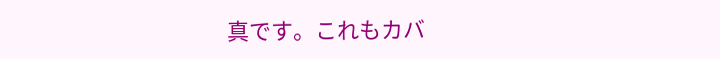真です。これもカバ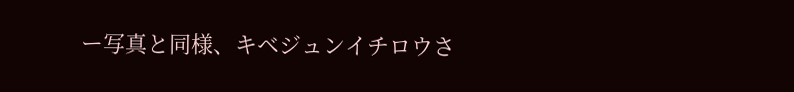ー写真と同様、キベジュンイチロウさ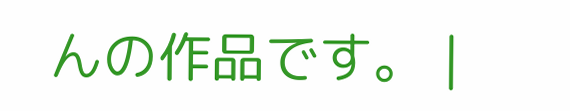んの作品です。 |